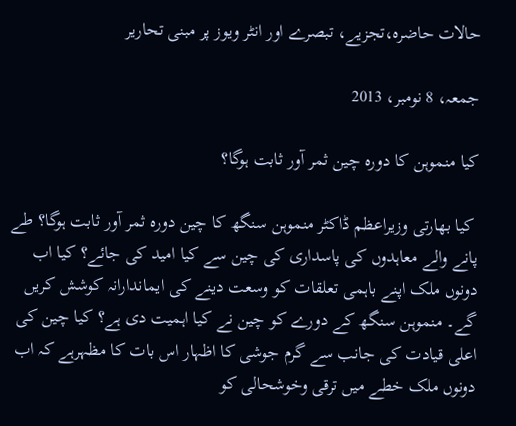حالات حاضرہ،تجزیے، تبصرے اور انٹر ویوز پر مبنی تحاریر

جمعہ، 8 نومبر، 2013

کیا منموہن کا دورہ چین ثمر آور ثابت ہوگا؟

 کیا بھارتی وزیراعظم ڈاکٹر منموہن سنگھ کا چین دورہ ثمر آور ثابت ہوگا؟ طے پانے والے معاہدوں کی پاسداری کی چین سے کیا امید کی جائے؟ کیا اب دونوں ملک اپنے باہمی تعلقات کو وسعت دینے کی ایماندارانہ کوشش کریں گے۔ منموہن سنگھ کے دورے کو چین نے کیا اہمیت دی ہے؟ کیا چین کی اعلی قیادت کی جانب سے گرم جوشی کا اظہار اس بات کا مظہرہے کہ اب دونوں ملک خطے میں ترقی وخوشحالی کو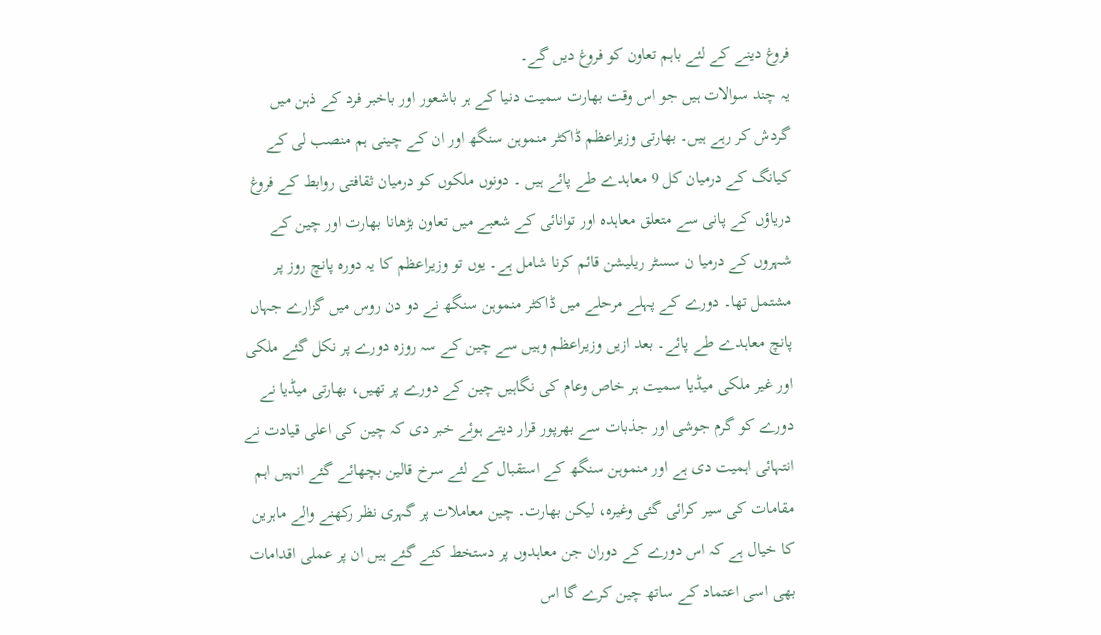فروغ دینے کے لئے باہم تعاون کو فروغ دیں گے۔
یہ چند سوالات ہیں جو اس وقت بھارت سمیت دنیا کے ہر باشعور اور باخبر فرد کے ذہن میں گردش کر رہے ہیں۔ بھارتی وزیراعظم ڈاکٹر منموہن سنگھ اور ان کے چینی ہم منصب لی کے کیانگ کے درمیان کل 9 معاہدے طے پائے ہیں ۔ دونوں ملکوں کو درمیان ثقافتی روابط کے فروغ دریاؤں کے پانی سے متعلق معاہدہ اور توانائی کے شعبے میں تعاون بڑھانا بھارت اور چین کے شہروں کے درمیا ن سسٹر ریلیشن قائم کرنا شامل ہے۔ یوں تو وزیراعظم کا یہ دورہ پانچ روز پر مشتمل تھا۔ دورے کے پہلے مرحلے میں ڈاکٹر منموہن سنگھ نے دو دن روس میں گزارے جہاں پانچ معاہدے طے پائے۔ بعد ازیں وزیراعظم وہیں سے چین کے سہ روزہ دورے پر نکل گئے ملکی اور غیر ملکی میڈیا سمیت ہر خاص وعام کی نگاہیں چین کے دورے پر تھیں، بھارتی میڈیا نے دورے کو گرم جوشی اور جذبات سے بھرپور قرار دیتے ہوئے خبر دی کہ چین کی اعلی قیادت نے انتہائی اہمیت دی ہے اور منموہن سنگھ کے استقبال کے لئے سرخ قالین بچھائے گئے انہیں اہم مقامات کی سیر کرائی گئی وغیرہ، لیکن بھارت۔ چین معاملات پر گہری نظر رکھنے والے ماہرین کا خیال ہے کہ اس دورے کے دوران جن معاہدوں پر دستخط کئے گئے ہیں ان پر عملی اقدامات بھی اسی اعتماد کے ساتھ چین کرے گا اس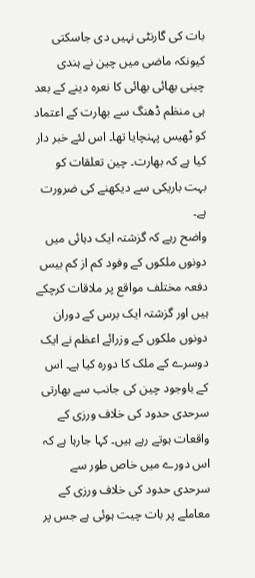بات کی گارنٹی نہیں دی جاسکتی کیونکہ ماضی میں چین نے ہندی چینی بھائی بھائی کا نعرہ دینے کے بعد ہی منظم ڈھنگ سے بھارت کے اعتماد کو ٹھیس پہنچایا تھا۔ اس لئے خبر دار کیا ہے کہ بھارت۔ چین تعلقات کو بہت باریکی سے دیکھنے کی ضرورت ہے۔
واضح رہے کہ گزشتہ ایک دہائی میں دونوں ملکوں کے وفود کم از کم بیس دفعہ مختلف مواقع پر ملاقات کرچکے ہیں اور گزشتہ ایک برس کے دوران دونوں ملکوں کے وزرائے اعظم نے ایک دوسرے کے ملک کا دورہ کیا ہے۔ اس کے باوجود چین کی جانب سے بھارتی سرحدی حدود کی خلاف ورزی کے واقعات ہوتے رہے ہیں۔ کہا جارہا ہے کہ اس دورے میں خاص طور سے سرحدی حدود کی خلاف ورزی کے معاملے پر بات چیت ہوئی ہے جس پر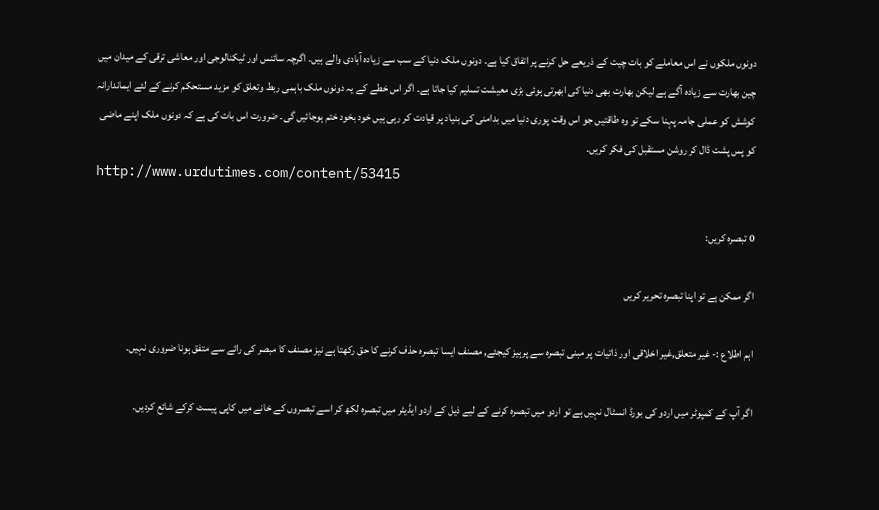دونوں ملکوں نے اس معاملے کو بات چیت کے ذریعے حل کرنے پر اتفاق کیا ہے۔ دونوں ملک دنیا کے سب سے زیادہ آبادی والے ہیں۔ اگرچہ سائنس اور ٹیکنالوجی اور معاشی ترقی کے میدان میں چین بھارت سے زیادہ آگے ہے لیکن بھارت بھی دنیا کی ابھرتی ہوئی بڑی معیشت تسلیم کیا جاتا ہے۔ اگر اس خطے کے یہ دونوں ملک باہمی ربط وتعلق کو مزید مستحکم کرنے کے لئے ایماندارانہ کوشش کو عملی جامہ پہنا سکے تو وہ طاقتیں جو اس وقت پوری دنیا میں بدامنی کی بنیاد پر قیادت کر رہی ہیں خود بخود ختم ہوجائیں گی۔ ضرورت اس بات کی ہے کہ دونوں ملک اپنے ماضی کو پس پشت ڈال کر روشن مستقبل کی فکر کریں۔
http://www.urdutimes.com/content/53415

0 تبصرہ کریں:

اگر ممکن ہے تو اپنا تبصرہ تحریر کریں

اہم اطلاع :- غیر متعلق,غیر اخلاقی اور ذاتیات پر مبنی تبصرہ سے پرہیز کیجئے, مصنف ایسا تبصرہ حذف کرنے کا حق رکھتا ہے نیز مصنف کا مبصر کی رائے سے متفق ہونا ضروری نہیں۔

اگر آپ کے کمپوٹر میں اردو کی بورڈ انسٹال نہیں ہے تو اردو میں تبصرہ کرنے کے لیے ذیل کے اردو ایڈیٹر میں تبصرہ لکھ کر اسے تبصروں کے خانے میں کاپی پیسٹ کرکے شائع کردیں۔